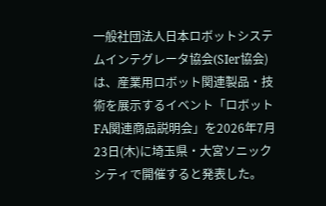一般社団法人日本ロボットシステムインテグレータ協会(SIer協会)は、産業用ロボット関連製品・技術を展示するイベント「ロボットFA関連商品説明会」を2026年7月23日(木)に埼玉県・大宮ソニックシティで開催すると発表した。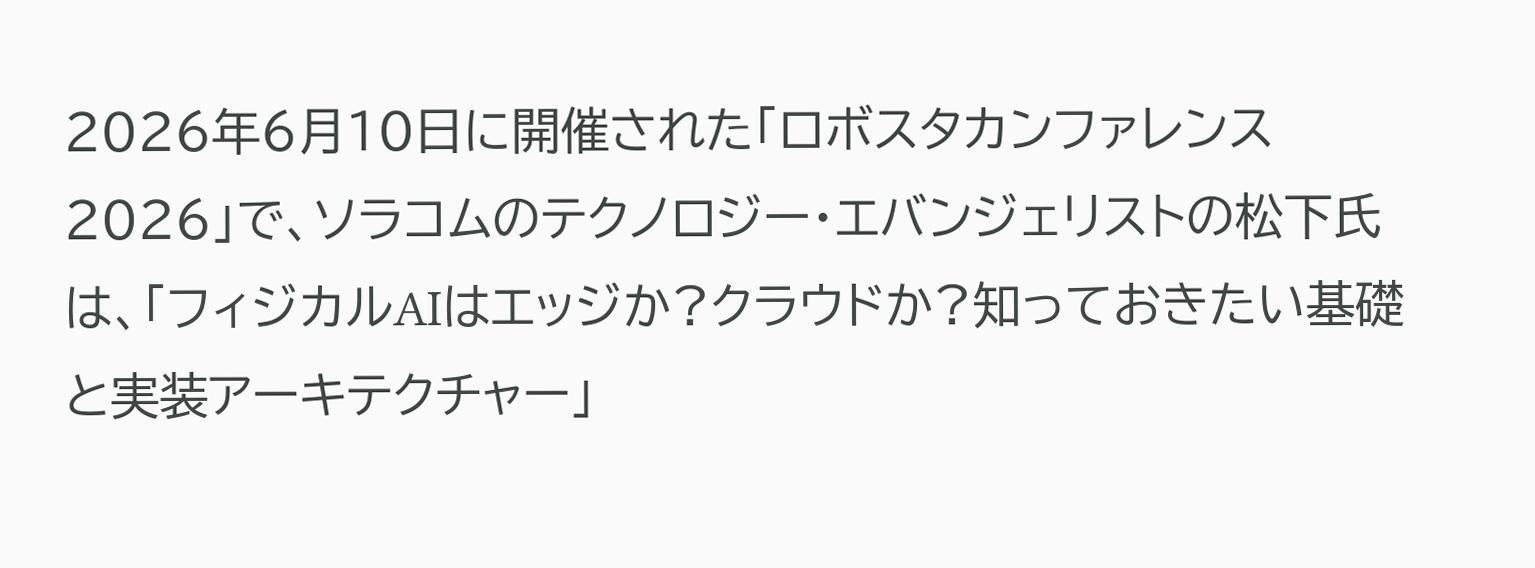2026年6月10日に開催された「ロボスタカンファレンス2026」で、ソラコムのテクノロジー・エバンジェリストの松下氏は、「フィジカルAIはエッジか?クラウドか?知っておきたい基礎と実装アーキテクチャー」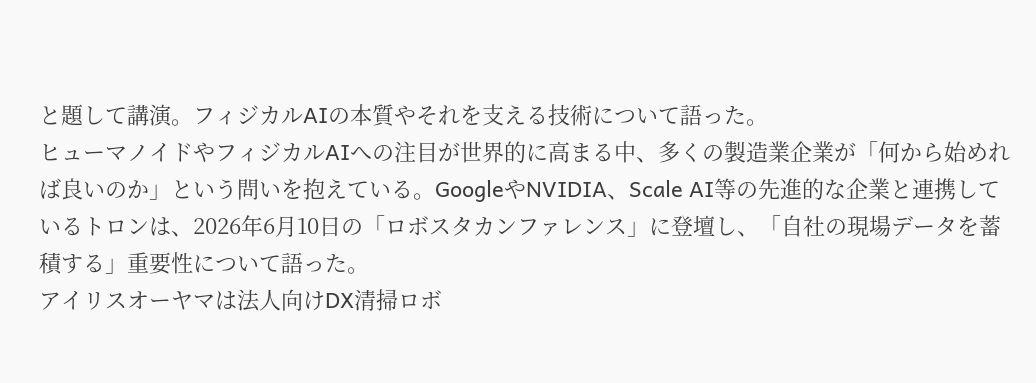と題して講演。フィジカルAIの本質やそれを支える技術について語った。
ヒューマノイドやフィジカルAIへの注目が世界的に高まる中、多くの製造業企業が「何から始めれば良いのか」という問いを抱えている。GoogleやNVIDIA、Scale AI等の先進的な企業と連携しているトロンは、2026年6月10日の「ロボスタカンファレンス」に登壇し、「自社の現場データを蓄積する」重要性について語った。
アイリスオーヤマは法人向けDX清掃ロボ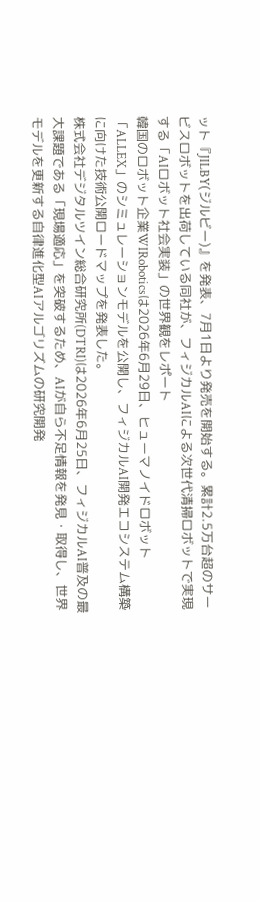ット『JILBY(ジルビー)』を発表、7月1日より発売を開始する。累計2.5万台超のサービスロボットを出荷している同社が、フィジカルAIによる次世代清掃ロボットで実現する「AIロボット社会実装」の世界観をレポート
韓国のロボット企業WIRoboticsは2026年6月29日、ヒューマノイドロボット「ALLEX」のシミュレーションモデルを公開し、フィジカルAI開発エコシステム構築に向けた技術公開ロードマップを発表した。
株式会社デジタルツイン総合研究所(DTRI)は2026年6月25日、フィジカルAI普及の最大課題である「現場適応」を突破するため、AIが自ら不足情報を発見・取得し、世界モデルを更新する自律進化型AIアルゴリズムの研究開発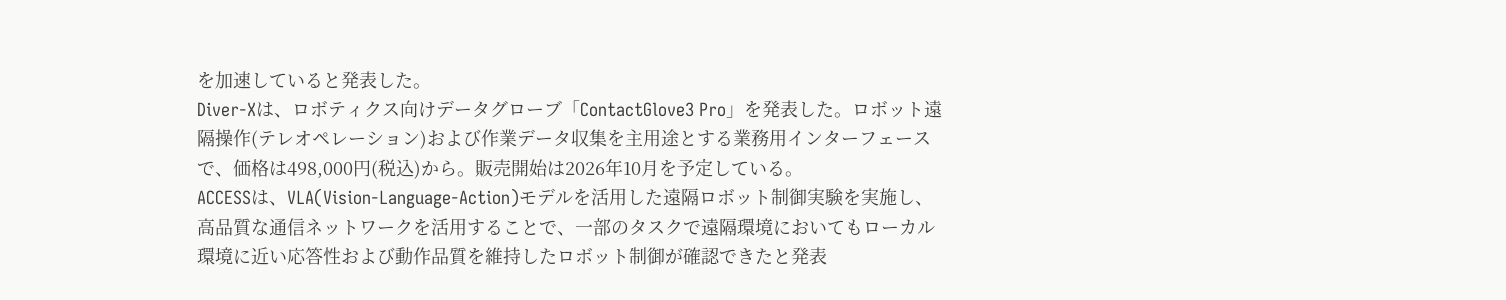を加速していると発表した。
Diver-Xは、ロボティクス向けデータグローブ「ContactGlove3 Pro」を発表した。ロボット遠隔操作(テレオペレーション)および作業データ収集を主用途とする業務用インターフェースで、価格は498,000円(税込)から。販売開始は2026年10月を予定している。
ACCESSは、VLA(Vision-Language-Action)モデルを活用した遠隔ロボット制御実験を実施し、高品質な通信ネットワークを活用することで、一部のタスクで遠隔環境においてもローカル環境に近い応答性および動作品質を維持したロボット制御が確認できたと発表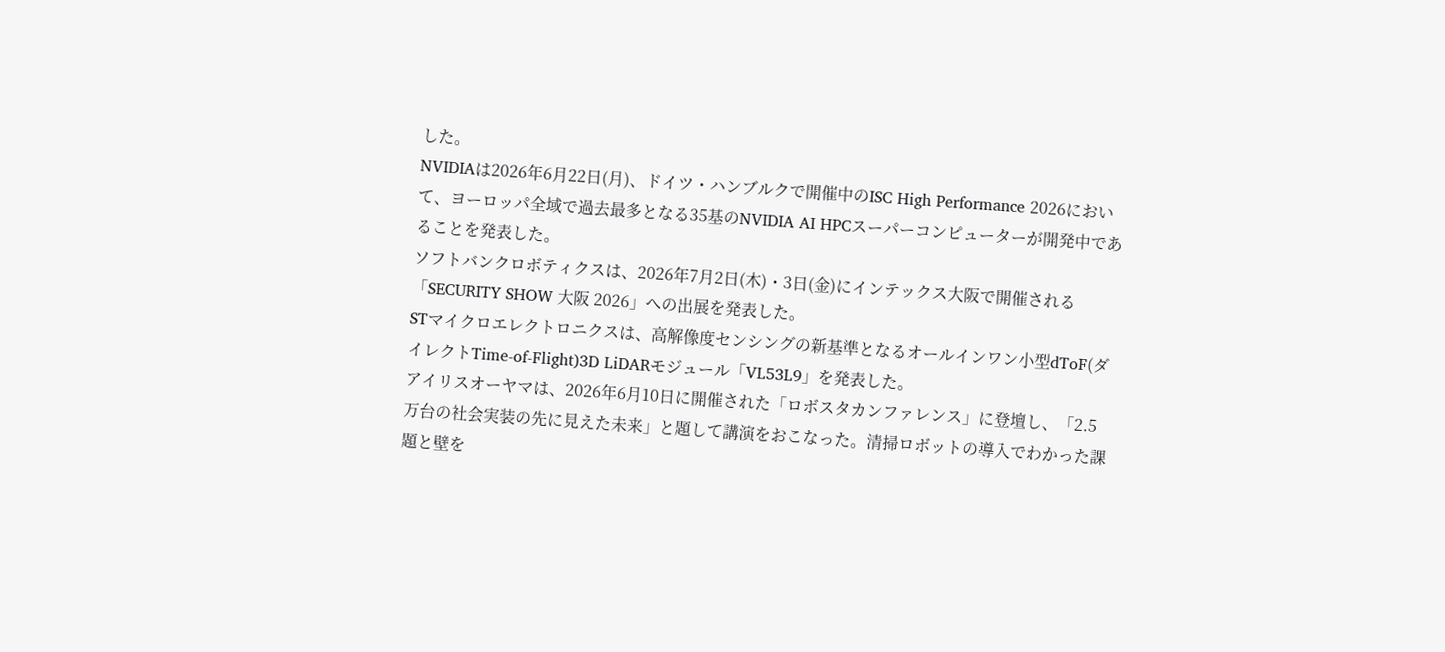した。
NVIDIAは2026年6月22日(月)、ドイツ・ハンブルクで開催中のISC High Performance 2026において、ヨーロッパ全域で過去最多となる35基のNVIDIA AI HPCスーパーコンピューターが開発中であることを発表した。
ソフトバンクロボティクスは、2026年7月2日(木)・3日(金)にインテックス大阪で開催される「SECURITY SHOW 大阪 2026」への出展を発表した。
STマイクロエレクトロニクスは、高解像度センシングの新基準となるオールインワン小型dToF(ダイレクトTime-of-Flight)3D LiDARモジュール「VL53L9」を発表した。
アイリスオーヤマは、2026年6月10日に開催された「ロボスタカンファレンス」に登壇し、「2.5万台の社会実装の先に見えた未来」と題して講演をおこなった。清掃ロボットの導入でわかった課題と壁を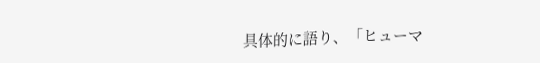具体的に語り、「ヒューマ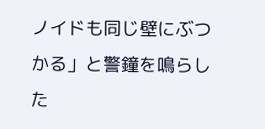ノイドも同じ壁にぶつかる」と警鐘を鳴らした